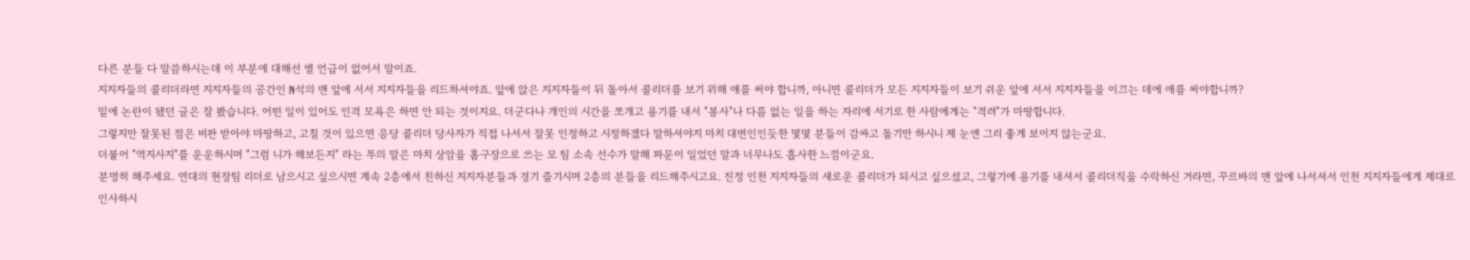다른 분들 다 말씀하시는데 이 부분에 대해선 별 언급이 없어서 말이죠.
지지자들의 콜리더라면 지지자들의 공간인 N석의 맨 앞에 서서 지지자들을 리드하셔야죠. 앞에 앉은 지지자들이 뒤 돌아서 콜리더를 보기 위해 애를 써야 합니까, 아니면 콜리더가 모든 지지자들이 보기 쉬운 앞에 서서 지지자들을 이끄는 데에 애를 써야합니까?
밑에 논란이 됐던 글은 잘 봤습니다. 어떤 일이 있어도 인격 모욕은 하면 안 되는 것이지요. 더군다나 개인의 시간을 쪼개고 용기를 내서 "봉사"나 다름 없는 일을 하는 자리에 서기로 한 사람에게는 "격려"가 마땅합니다.
그렇지만 잘못된 점은 비판 받아야 마땅하고, 고칠 것이 있으면 응당 콜리더 당사자가 직접 나서서 잘못 인정하고 시정하겠다 말하셔야지 마치 대변인인듯한 몇몇 분들이 감싸고 돌기만 하시니 제 눈엔 그리 좋게 보이지 않는군요.
더불어 "역지사지"를 운운하시며 "그럼 니가 해보든지" 라는 투의 말은 마치 상암을 홈구장으로 쓰는 모 팀 소속 선수가 말해 파문이 일었던 말과 너무나도 흡사한 느낌이군요.
분명히 해주세요. 연대의 현장팀 리더로 남으시고 싶으시면 계속 2층에서 친하신 지지자분들과 경기 즐기시며 2층의 분들을 리드해주시고요. 진정 인천 지지자들의 새로운 콜리더가 되시고 싶으셨고, 그렇기에 용기를 내셔서 콜리더직을 수락하신 거라면, 꾸르바의 맨 앞에 나서셔서 인천 지지자들에게 제대로 인사하시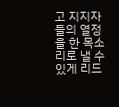고 지지자들의 열정을 한 목소리로 낼 수 있게 리드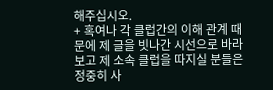해주십시오.
+ 혹여나 각 클럽간의 이해 관계 때문에 제 글을 빗나간 시선으로 바라보고 제 소속 클럽을 따지실 분들은 정중히 사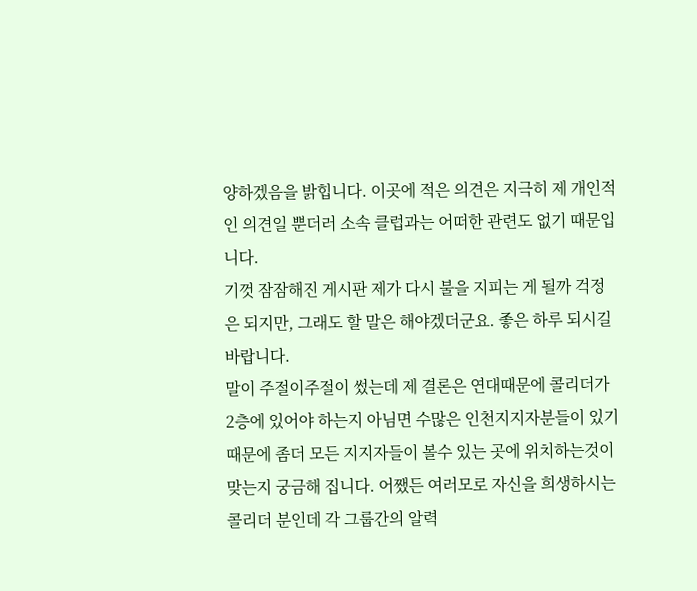양하겠음을 밝힙니다. 이곳에 적은 의견은 지극히 제 개인적인 의견일 뿐더러 소속 클럽과는 어떠한 관련도 없기 때문입니다.
기껏 잠잠해진 게시판 제가 다시 불을 지피는 게 될까 걱정은 되지만, 그래도 할 말은 해야겠더군요. 좋은 하루 되시길 바랍니다.
말이 주절이주절이 썼는데 제 결론은 연대때문에 콜리더가 2층에 있어야 하는지 아님면 수많은 인천지지자분들이 있기 때문에 좀더 모든 지지자들이 볼수 있는 곳에 위치하는것이 맞는지 궁금해 집니다. 어쨌든 여러모로 자신을 희생하시는 콜리더 분인데 각 그룹간의 알력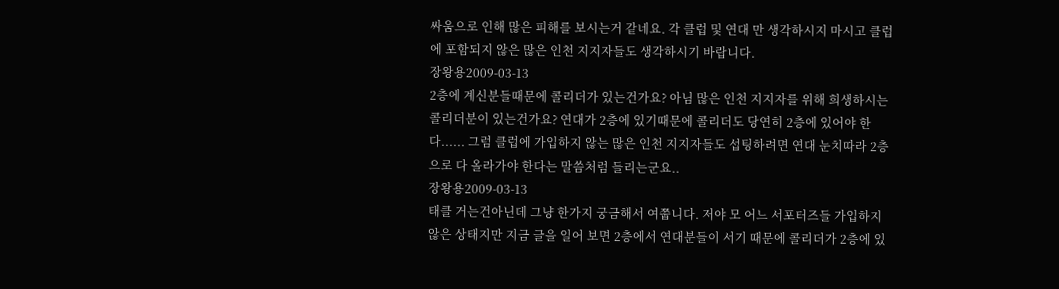싸움으로 인해 많은 피해를 보시는거 같네요. 각 클럽 및 연대 만 생각하시지 마시고 클럽에 포함되지 않은 많은 인천 지지자들도 생각하시기 바랍니다.
장왕용2009-03-13
2층에 계신분들때문에 콜리더가 있는건가요? 아님 많은 인천 지지자를 위해 희생하시는 콜리더분이 있는건가요? 연대가 2층에 있기때문에 콜리더도 당연히 2층에 있어야 한다...... 그럼 클럽에 가입하지 않는 많은 인천 지지자들도 섭팅하려면 연대 눈치따라 2층으로 다 올라가야 한다는 말씀처럼 들리는군요..
장왕용2009-03-13
태클 거는건아닌데 그냥 한가지 궁금해서 여쭙니다. 저야 모 어느 서포터즈들 가입하지 않은 상태지만 지금 글을 일어 보면 2층에서 연대분들이 서기 때문에 콜리더가 2층에 있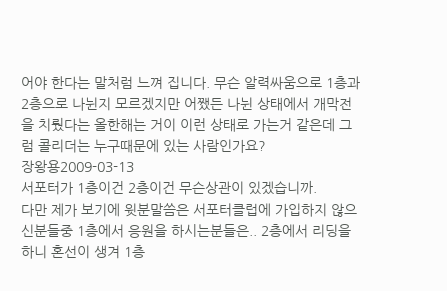어야 한다는 말처럼 느껴 집니다. 무슨 알력싸움으로 1층과 2층으로 나뉜지 모르겠지만 어쨌든 나뉜 상태에서 개막전을 치뤘다는 올한해는 거이 이런 상태로 가는거 같은데 그럼 콜리더는 누구때문에 있는 사람인가요?
장왕용2009-03-13
서포터가 1층이건 2층이건 무슨상관이 있겠습니까.
다만 제가 보기에 윗분말씀은 서포터클럽에 가입하지 않으신분들중 1층에서 응원을 하시는분들은.. 2층에서 리딩을 하니 혼선이 생겨 1층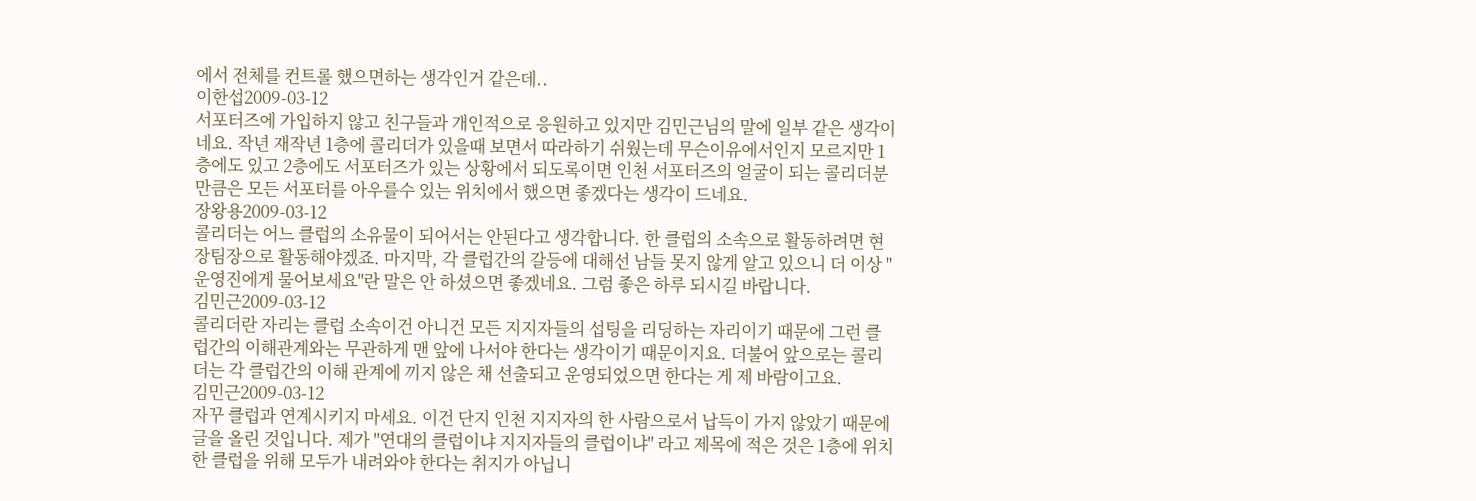에서 전체를 컨트롤 했으면하는 생각인거 같은데..
이한섭2009-03-12
서포터즈에 가입하지 않고 친구들과 개인적으로 응원하고 있지만 김민근님의 말에 일부 같은 생각이네요. 작년 재작년 1층에 콜리더가 있을때 보면서 따라하기 쉬웠는데 무슨이유에서인지 모르지만 1층에도 있고 2층에도 서포터즈가 있는 상황에서 되도록이면 인천 서포터즈의 얼굴이 되는 콜리더분 만큼은 모든 서포터를 아우를수 있는 위치에서 했으면 좋겠다는 생각이 드네요.
장왕용2009-03-12
콜리더는 어느 클럽의 소유물이 되어서는 안된다고 생각합니다. 한 클럽의 소속으로 활동하려면 현장팀장으로 활동해야겠죠. 마지막, 각 클럽간의 갈등에 대해선 남들 못지 않게 알고 있으니 더 이상 "운영진에게 물어보세요"란 말은 안 하셨으면 좋겠네요. 그럼 좋은 하루 되시길 바랍니다.
김민근2009-03-12
콜리더란 자리는 클럽 소속이건 아니건 모든 지지자들의 섭팅을 리딩하는 자리이기 때문에 그런 클럽간의 이해관계와는 무관하게 맨 앞에 나서야 한다는 생각이기 때문이지요. 더불어 앞으로는 콜리더는 각 클럽간의 이해 관계에 끼지 않은 채 선출되고 운영되었으면 한다는 게 제 바람이고요.
김민근2009-03-12
자꾸 클럽과 연계시키지 마세요. 이건 단지 인천 지지자의 한 사람으로서 납득이 가지 않았기 때문에 글을 올린 것입니다. 제가 "연대의 클럽이냐 지지자들의 클럽이냐" 라고 제목에 적은 것은 1층에 위치한 클럽을 위해 모두가 내려와야 한다는 취지가 아닙니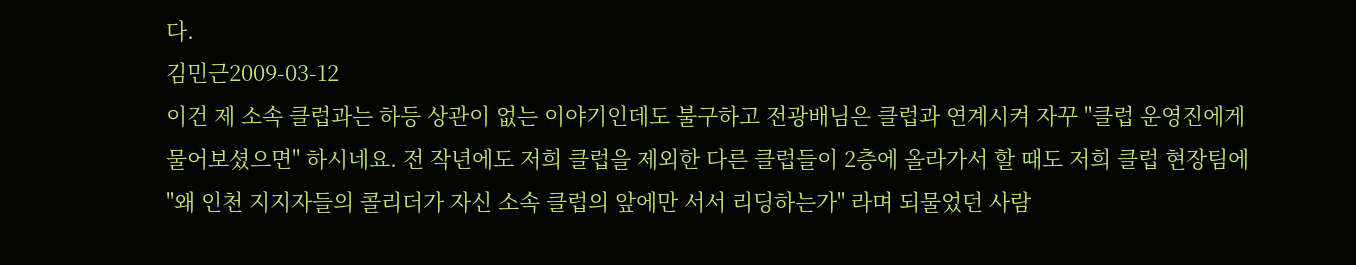다.
김민근2009-03-12
이건 제 소속 클럽과는 하등 상관이 없는 이야기인데도 불구하고 전광배님은 클럽과 연계시켜 자꾸 "클럽 운영진에게 물어보셨으면" 하시네요. 전 작년에도 저희 클럽을 제외한 다른 클럽들이 2층에 올라가서 할 때도 저희 클럽 현장팀에 "왜 인천 지지자들의 콜리더가 자신 소속 클럽의 앞에만 서서 리딩하는가" 라며 되물었던 사람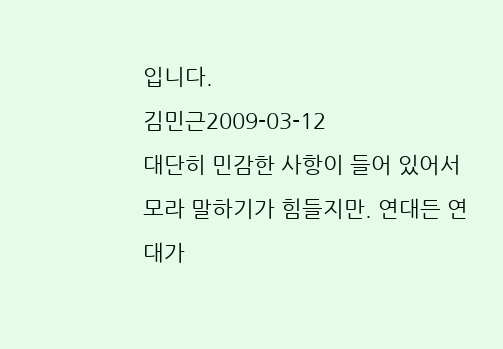입니다.
김민근2009-03-12
대단히 민감한 사항이 들어 있어서 모라 말하기가 힘들지만. 연대든 연대가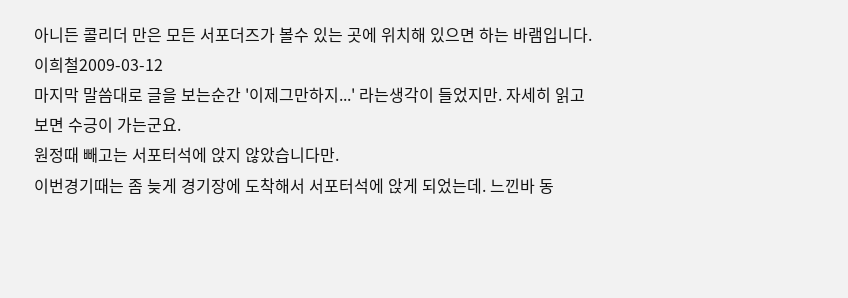아니든 콜리더 만은 모든 서포더즈가 볼수 있는 곳에 위치해 있으면 하는 바램입니다.
이희철2009-03-12
마지막 말씀대로 글을 보는순간 '이제그만하지...' 라는생각이 들었지만. 자세히 읽고보면 수긍이 가는군요.
원정때 빼고는 서포터석에 앉지 않았습니다만.
이번경기때는 좀 늦게 경기장에 도착해서 서포터석에 앉게 되었는데. 느낀바 동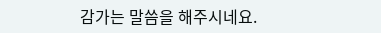감가는 말씀을 해주시네요.